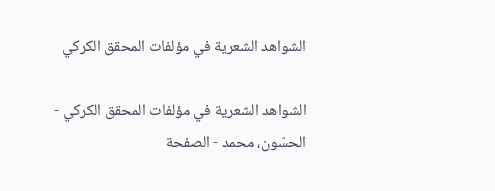الشواهد الشعرية في مؤلفات المحقق الكركي

الشواهد الشعرية في مؤلفات المحقق الكركي - الحسّون، محمد - الصفحة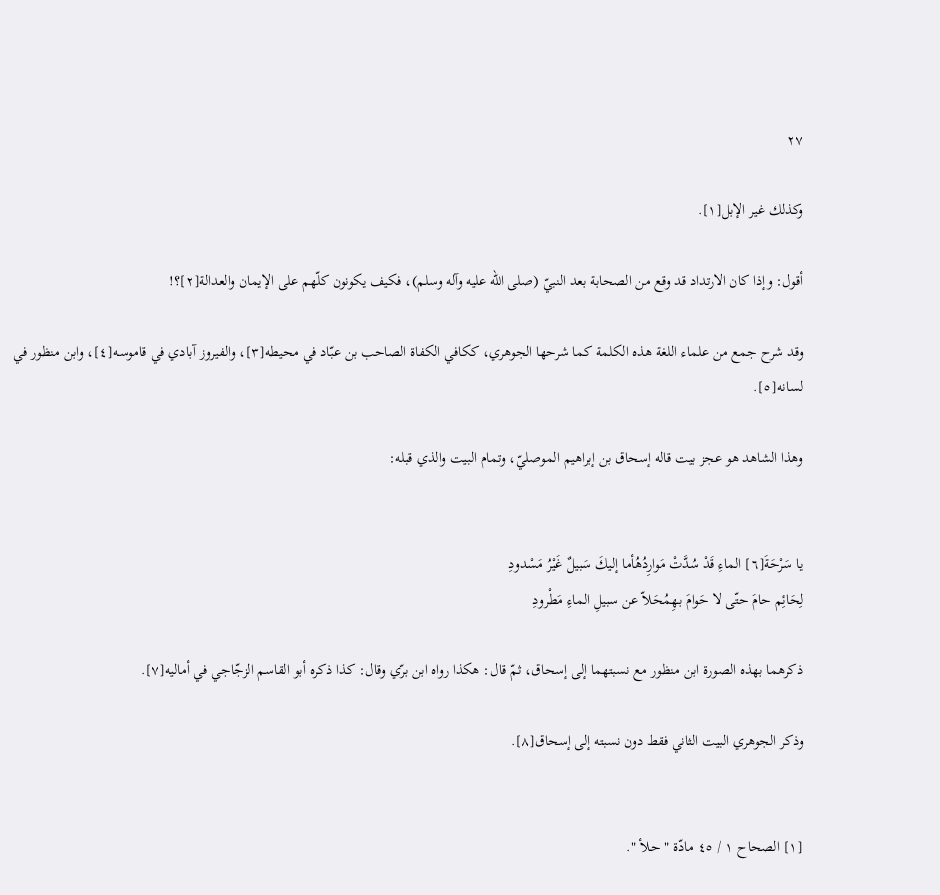٢٧

وكذلك غير الإبل[١].

أقول: وإذا كان الارتداد قد وقع من الصحابة بعد النبيّ (صلى الله عليه وآله وسلم)، فكيف يكونون كلّهم على الإيمان والعدالة[٢]؟!

وقد شرح جمع من علماء اللغة هذه الكلمة كما شرحها الجوهري، ككافي الكفاة الصاحب بن عبّاد في محيطه[٣]، والفيروز آبادي في قاموسـه[٤]، وابن منظور في لسانه[٥].

وهذا الشاهد هو عجز بيت قاله إسحاق بن إبراهيم الموصليّ، وتمام البيت والذي قبله:


يا سَرْحَةَ[٦] الماءِ قَدْ سُدَّتْ مَوارِدُهُأما إليكَ سَبيلٌ غَيْرُ مَسْدودِ
لِحَائِم حامَ حتّى لا حَوامَ بـهِمُحَلاّ عن سبيلِ الماءِ مَطْرودِ

ذكرهما بهذه الصورة ابن منظور مع نسبتهما إلى إسحاق، ثمّ قال: هكذا رواه ابن برّي وقال: كذا ذكره أبو القاسم الزجّاجي في أماليه[٧].

وذكر الجوهري البيت الثاني فقط دون نسبته إلى إسحاق[٨].


[١] الصحاح ١ / ٤٥ مادّة " حـلأ ".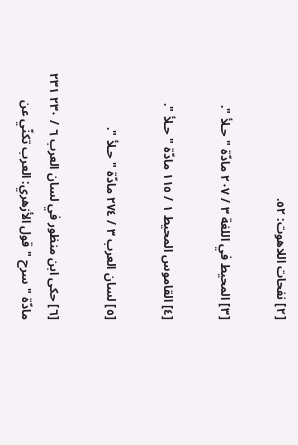[٢] نفحات اللاهوت: ٥٢.

[٣] المحيط في اللغة ٣ / ٢٠٧ مادّة " حـلأ ".

[٤] القاموس المحيط ١ / ١١٥ مادّة " حـلأ ".

[٥] لسان العرب ٣ / ٢٧٤ مادّة " حـلأ ".

[٦] حكى ابن منظور في لسان العرب ٦ / ٢٣٠ ٢٣١ مادّة " سرح " قول الأزهري: العرب تكنّي عن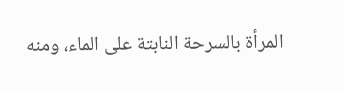المرأة بالسرحة النابتة على الماء، ومنه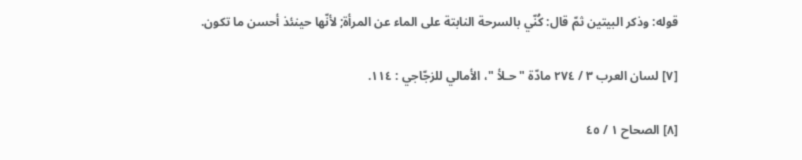قوله: وذكر البيتين ثمّ قال: كُنّي بالسرحة النابتة على الماء عن المرأة; لأنّها حينئذ أحسن ما تكون.

[٧] لسان العرب ٣ / ٢٧٤ مادّة " حـلأ "، الأمالي للزجّاجي : ١١٤.

[٨] الصحاح ١ / ٤٥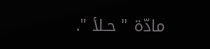مادّة " حـلأ ".